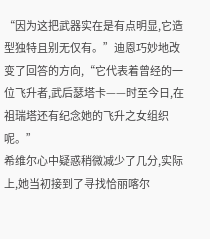“因为这把武器实在是有点明显,它造型独特且别无仅有。”迪恩巧妙地改变了回答的方向,“它代表着曾经的一位飞升者,武后瑟塔卡——时至今日,在祖瑞塔还有纪念她的飞升之女组织呢。”
希维尔心中疑惑稍微减少了几分,实际上,她当初接到了寻找恰丽喀尔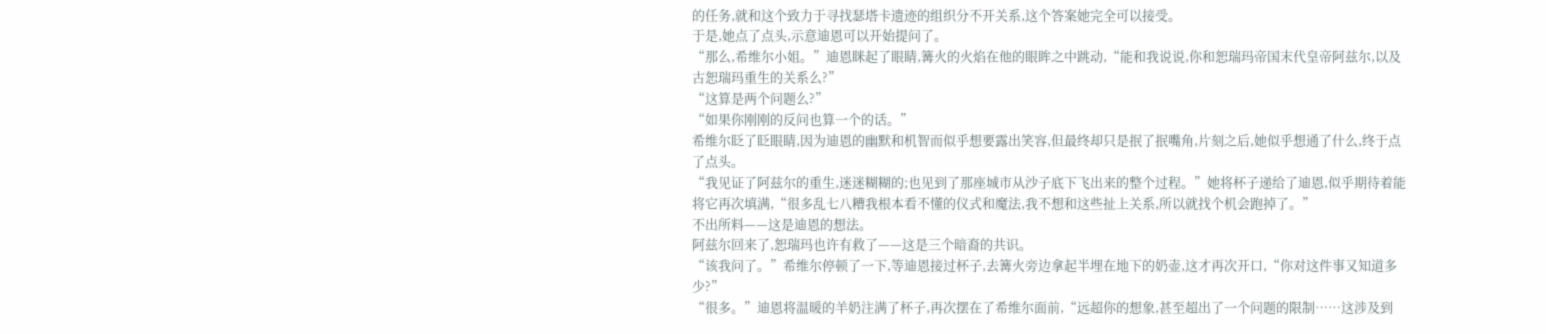的任务,就和这个致力于寻找瑟塔卡遗迹的组织分不开关系,这个答案她完全可以接受。
于是,她点了点头,示意迪恩可以开始提问了。
“那么,希维尔小姐。”迪恩眯起了眼睛,篝火的火焰在他的眼眸之中跳动,“能和我说说,你和恕瑞玛帝国末代皇帝阿兹尔,以及古恕瑞玛重生的关系么?”
“这算是两个问题么?”
“如果你刚刚的反问也算一个的话。”
希维尔眨了眨眼睛,因为迪恩的幽默和机智而似乎想要露出笑容,但最终却只是抿了抿嘴角,片刻之后,她似乎想通了什么,终于点了点头。
“我见证了阿兹尔的重生,迷迷糊糊的;也见到了那座城市从沙子底下飞出来的整个过程。”她将杯子递给了迪恩,似乎期待着能将它再次填满,“很多乱七八糟我根本看不懂的仪式和魔法,我不想和这些扯上关系,所以就找个机会跑掉了。”
不出所料——这是迪恩的想法。
阿兹尔回来了,恕瑞玛也许有救了——这是三个暗裔的共识。
“该我问了。”希维尔停顿了一下,等迪恩接过杯子,去篝火旁边拿起半埋在地下的奶壶,这才再次开口,“你对这件事又知道多少?”
“很多。”迪恩将温暖的羊奶注满了杯子,再次摆在了希维尔面前,“远超你的想象,甚至超出了一个问题的限制……这涉及到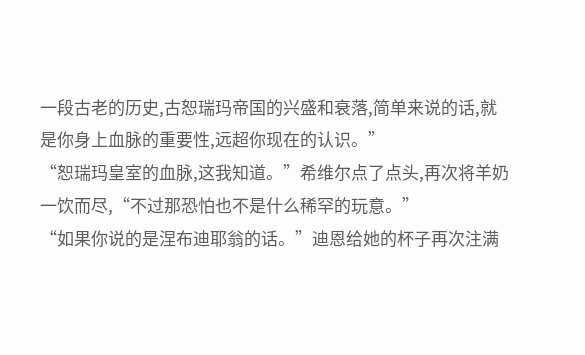一段古老的历史,古恕瑞玛帝国的兴盛和衰落,简单来说的话,就是你身上血脉的重要性,远超你现在的认识。”
“恕瑞玛皇室的血脉,这我知道。”希维尔点了点头,再次将羊奶一饮而尽,“不过那恐怕也不是什么稀罕的玩意。”
“如果你说的是涅布迪耶翁的话。”迪恩给她的杯子再次注满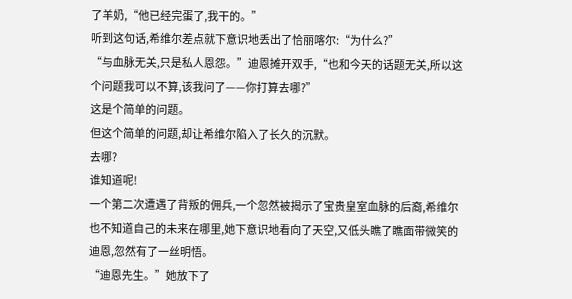了羊奶,“他已经完蛋了,我干的。”
听到这句话,希维尔差点就下意识地丢出了恰丽喀尔:“为什么?”
“与血脉无关,只是私人恩怨。”迪恩摊开双手,“也和今天的话题无关,所以这个问题我可以不算,该我问了——你打算去哪?”
这是个简单的问题。
但这个简单的问题,却让希维尔陷入了长久的沉默。
去哪?
谁知道呢!
一个第二次遭遇了背叛的佣兵,一个忽然被揭示了宝贵皇室血脉的后裔,希维尔也不知道自己的未来在哪里,她下意识地看向了天空,又低头瞧了瞧面带微笑的迪恩,忽然有了一丝明悟。
“迪恩先生。”她放下了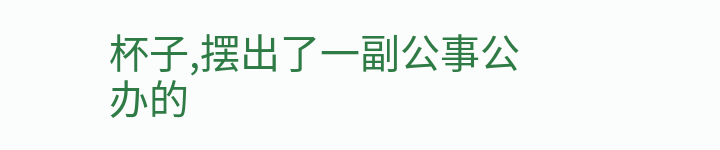杯子,摆出了一副公事公办的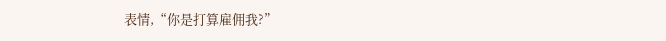表情,“你是打算雇佣我?”